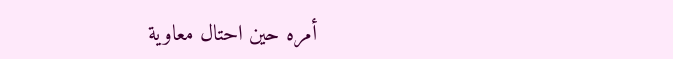أمره حين احتال معاوية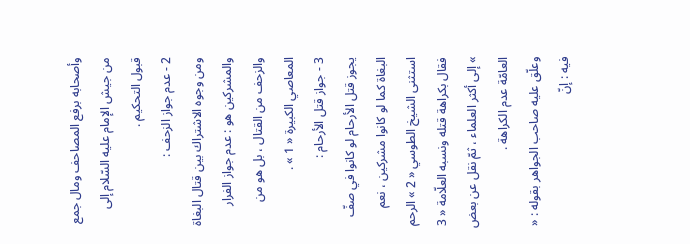وأصحابه برفع المصاحف ومال جمع من جيش الإمام عليه السّلام إلى قبول التحكيم .
2 - عدم جواز الزحف :
ومن وجوه الاشتراك بين قتال البغاة والمشركين هو : عدم جواز الفرار والزحف من القتال ، بل هو من المعاصي الكبيرة « 1 » .
3 - جواز قتل الأرحام :
يجوز قتل الأرحام لو كانوا في صفّ البغاة كما لو كانوا مشركين ، نعم استثنى الشيخ الطوسي « 2 » الرحم فقال بكراهة قتله ونسبه العلّامة « 3 » إلى أكثر العلماء ، ثمّ نقل عن بعض العامّة عدم الكراهة .
وعلّق عليه صاحب الجواهر بقوله : « فيه : إنّ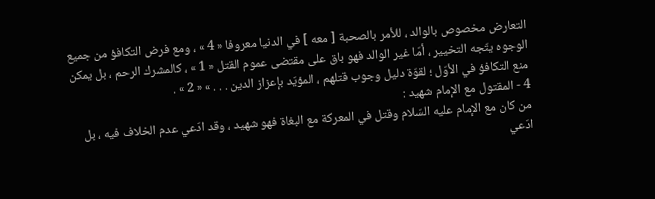التعارض مخصوص بالوالد ، للأمر بالصحبة [ معه ] في الدنيا معروفا « 4 » ، ومع فرض التكافؤ من جميع الوجوه يتّجه التخيير ، أمّا غير الوالد فهو باق على مقتضى عموم القتل « 1 » ، كالمشرك الرحم ، بل يمكن منع التكافؤ في الأوّل ؛ لقوّة دليل وجوب قتلهم ، المؤيّد بإعزاز الدين . . . » « 2 » .
4 - المقتول مع الإمام شهيد :
من كان مع الإمام عليه السّلام وقتل في المعركة مع البغاة فهو شهيد ، وقد ادّعي عدم الخلاف فيه ، بل ادّعي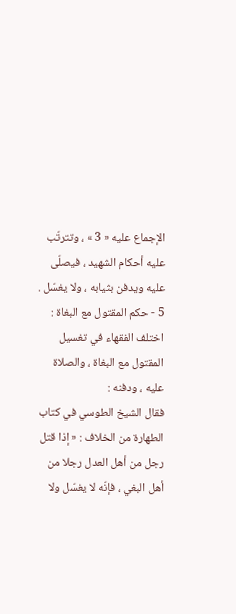الإجماع عليه « 3 » ، وتترتّب عليه أحكام الشهيد ، فيصلّى عليه ويدفن بثيابه ، ولا يغسّل .
5 - حكم المقتول مع البغاة :
اختلف الفقهاء في تغسيل المقتول مع البغاة ، والصلاة عليه ، ودفنه :
فقال الشيخ الطوسي في كتاب الطهارة من الخلاف : « إذا قتل رجل من أهل العدل رجلا من أهل البغي ، فإنّه لا يغسّل ولا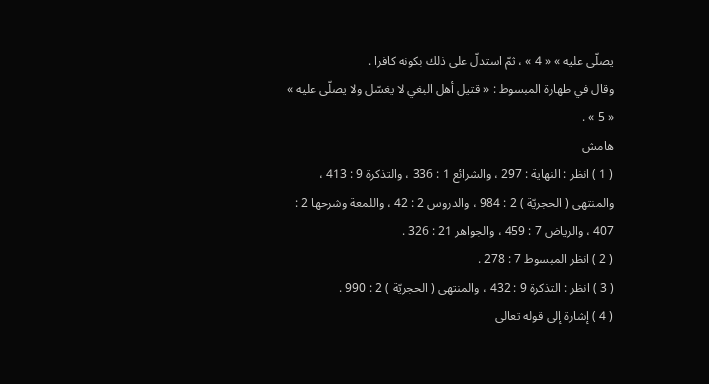يصلّى عليه » « 4 » ، ثمّ استدلّ على ذلك بكونه كافرا .
وقال في طهارة المبسوط : « قتيل أهل البغي لا يغسّل ولا يصلّى عليه » « 5 » .
هامش
( 1 ) انظر : النهاية : 297 ، والشرائع 1 : 336 ، والتذكرة 9 : 413 ، والمنتهى ( الحجريّة ) 2 : 984 ، والدروس 2 : 42 ، واللمعة وشرحها 2 : 407 ، والرياض 7 : 459 ، والجواهر 21 : 326 .
( 2 ) انظر المبسوط 7 : 278 .
( 3 ) انظر : التذكرة 9 : 432 ، والمنتهى ( الحجريّة ) 2 : 990 .
( 4 ) إشارة إلى قوله تعالى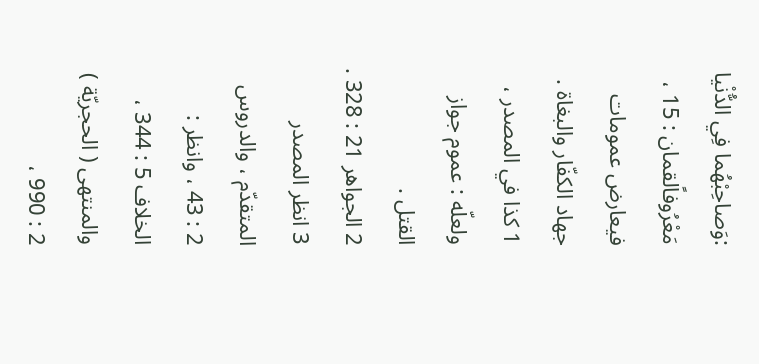:وَصاحِبْهُما فِي الدُّنْيا مَعْرُوفاًلقمان : 15 ، فيعارض عمومات جهاد الكفّار والبغاة .
1 كذا في المصدر ، ولعلّه : عموم جواز القتل .
2 الجواهر 21 : 328 .
3 انظر المصدر المتقدّم ، والدروس 2 : 43 ، وانظر :
الخلاف 5 : 344 ، والمنتهى ( الحجريّة ) 2 : 990 ،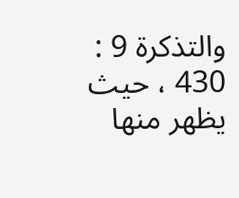والتذكرة 9 : 430 ، حيث يظهر منها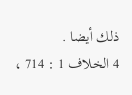ذلك أيضا .
4 الخلاف 1 : 714 ،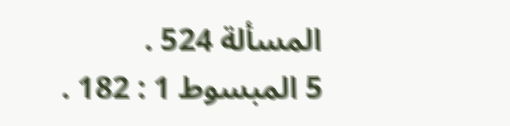المسألة 524 .
5 المبسوط 1 : 182 .